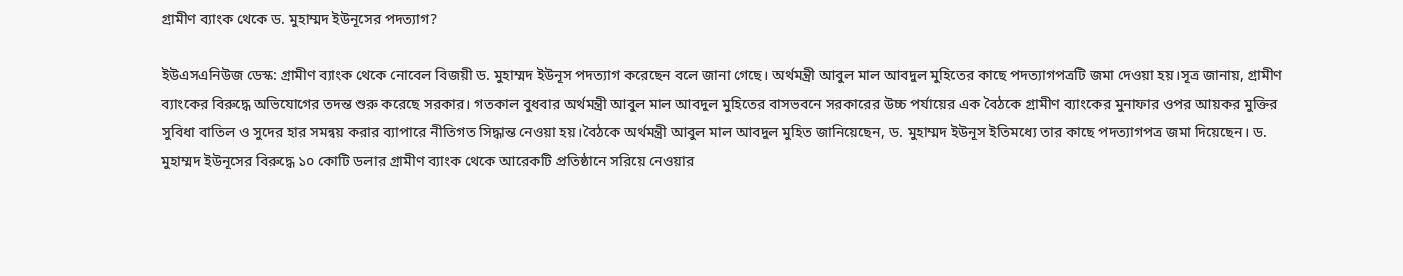গ্রামীণ ব্যাংক থেকে ড. মুহাম্মদ ইউনূসের পদত্যাগ?

ইউএসএনিউজ ডেস্ক: গ্রামীণ ব্যাংক থেকে নোবেল বিজয়ী ড. মুহাম্মদ ইউনূস পদত্যাগ করেছেন বলে জানা গেছে। অর্থমন্ত্রী আবুল মাল আবদুল মুহিতের কাছে পদত্যাগপত্রটি জমা দেওয়া হয়।সূত্র জানায়, গ্রামীণ ব্যাংকের বিরুদ্ধে অভিযোগের তদন্ত শুরু করেছে সরকার। গতকাল বুধবার অর্থমন্ত্রী আবুল মাল আবদুল মুহিতের বাসভবনে সরকারের উচ্চ পর্যায়ের এক বৈঠকে গ্রামীণ ব্যাংকের মুনাফার ওপর আয়কর মুক্তির সুবিধা বাতিল ও সুদের হার সমন্বয় করার ব্যাপারে নীতিগত সিদ্ধান্ত নেওয়া হয়।বৈঠকে অর্থমন্ত্রী আবুল মাল আবদুল মুহিত জানিয়েছেন, ড. মুহাম্মদ ইউনূস ইতিমধ্যে তার কাছে পদত্যাগপত্র জমা দিয়েছেন। ড. মুহাম্মদ ইউনূসের বিরুদ্ধে ১০ কোটি ডলার গ্রামীণ ব্যাংক থেকে আরেকটি প্রতিষ্ঠানে সরিয়ে নেওয়ার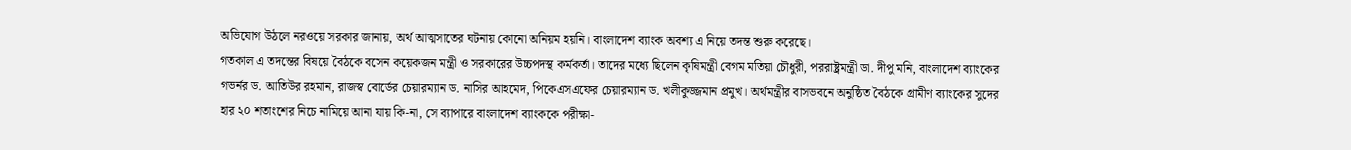অভিযোগ উঠলে নরওয়ে সরকার জানায়, অর্থ আত্মসাতের ঘটনায় কোনো অনিয়ম হয়নি। বাংলাদেশ ব্যাংক অবশ্য এ নিয়ে তদন্ত শুরু করেছে।
গতকাল এ তদন্তের বিষয়ে বৈঠকে বসেন কয়েকজন মন্ত্রী ও সরকারের উচ্চপদস্থ কর্মকর্তা। তাদের মধ্যে ছিলেন কৃষিমন্ত্রী বেগম মতিয়া চৌধুরী, পররাষ্ট্রমন্ত্রী ডা. দীপু মনি, বাংলাদেশ ব্যাংকের গভর্নর ড. আতিউর রহমান, রাজস্ব বোর্ডের চেয়ারম্যান ড. নাসির আহমেদ, পিকেএসএফের চেয়ারম্যান ড. খলীকুজ্জমান প্রমুখ। অর্থমন্ত্রীর বাসভবনে অনুষ্ঠিত বৈঠকে গ্রামীণ ব্যাংকের সুদের হার ২০ শতাংশের নিচে নামিয়ে আনা যায় কি-না, সে ব্যাপারে বাংলাদেশ ব্যাংককে পরীক্ষা-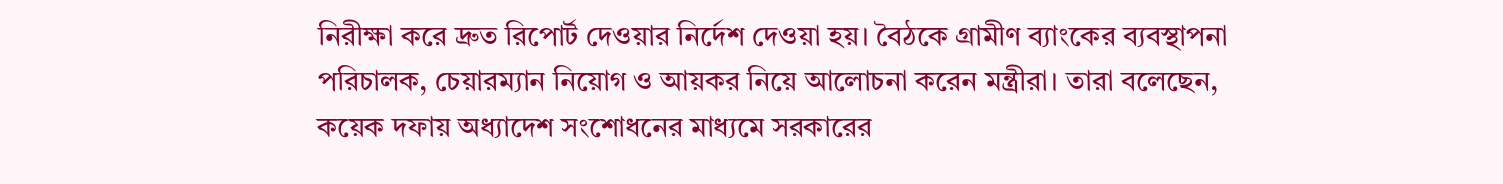নিরীক্ষা করে দ্রুত রিপোর্ট দেওয়ার নির্দেশ দেওয়া হয়। বৈঠকে গ্রামীণ ব্যাংকের ব্যবস্থাপনা পরিচালক, চেয়ারম্যান নিয়োগ ও আয়কর নিয়ে আলোচনা করেন মন্ত্রীরা। তারা বলেছেন, কয়েক দফায় অধ্যাদেশ সংশোধনের মাধ্যমে সরকারের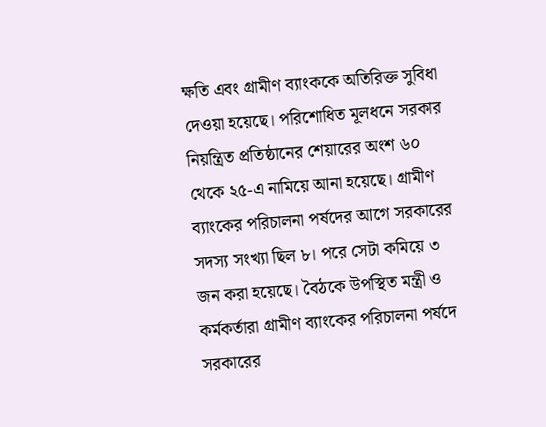ক্ষতি এবং গ্রামীণ ব্যাংককে অতিরিক্ত সুবিধা দেওয়া হয়েছে। পরিশোধিত মূলধনে সরকার নিয়ন্ত্রিত প্রতিষ্ঠানের শেয়ারের অংশ ৬০ থেকে ২৫-এ নামিয়ে আনা হয়েছে। গ্রামীণ ব্যাংকের পরিচালনা পর্ষদের আগে সরকারের সদস্য সংখ্যা ছিল ৮। পরে সেটা কমিয়ে ৩ জন করা হয়েছে। বৈঠকে উপস্থিত মন্ত্রী ও কর্মকর্তারা গ্রামীণ ব্যাংকের পরিচালনা পর্ষদে সরকারের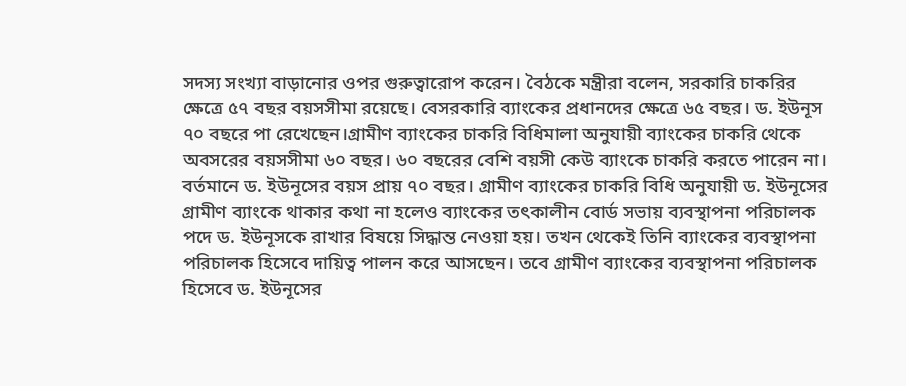সদস্য সংখ্যা বাড়ানোর ওপর গুরুত্বারোপ করেন। বৈঠকে মন্ত্রীরা বলেন, সরকারি চাকরির ক্ষেত্রে ৫৭ বছর বয়সসীমা রয়েছে। বেসরকারি ব্যাংকের প্রধানদের ক্ষেত্রে ৬৫ বছর। ড. ইউনূস ৭০ বছরে পা রেখেছেন।গ্রামীণ ব্যাংকের চাকরি বিধিমালা অনুযায়ী ব্যাংকের চাকরি থেকে অবসরের বয়সসীমা ৬০ বছর। ৬০ বছরের বেশি বয়সী কেউ ব্যাংকে চাকরি করতে পারেন না। বর্তমানে ড. ইউনূসের বয়স প্রায় ৭০ বছর। গ্রামীণ ব্যাংকের চাকরি বিধি অনুযায়ী ড. ইউনূসের গ্রামীণ ব্যাংকে থাকার কথা না হলেও ব্যাংকের তৎকালীন বোর্ড সভায় ব্যবস্থাপনা পরিচালক পদে ড. ইউনূসকে রাখার বিষয়ে সিদ্ধান্ত নেওয়া হয়। তখন থেকেই তিনি ব্যাংকের ব্যবস্থাপনা পরিচালক হিসেবে দায়িত্ব পালন করে আসছেন। তবে গ্রামীণ ব্যাংকের ব্যবস্থাপনা পরিচালক হিসেবে ড. ইউনূসের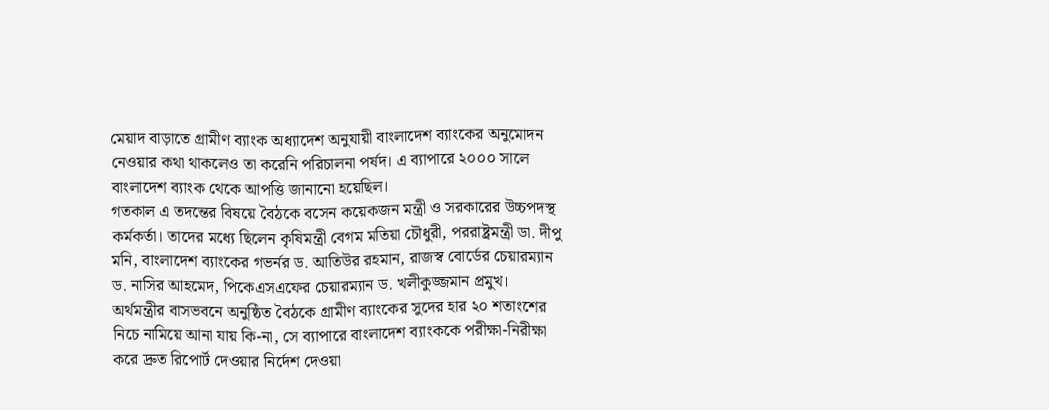মেয়াদ বাড়াতে গ্রামীণ ব্যাংক অধ্যাদেশ অনুযায়ী বাংলাদেশ ব্যাংকের অনুমোদন নেওয়ার কথা থাকলেও তা করেনি পরিচালনা পর্ষদ। এ ব্যাপারে ২০০০ সালে বাংলাদেশ ব্যাংক থেকে আপত্তি জানানো হয়েছিল।
গতকাল এ তদন্তের বিষয়ে বৈঠকে বসেন কয়েকজন মন্ত্রী ও সরকারের উচ্চপদস্থ কর্মকর্তা। তাদের মধ্যে ছিলেন কৃষিমন্ত্রী বেগম মতিয়া চৌধুরী, পররাষ্ট্রমন্ত্রী ডা. দীপু মনি, বাংলাদেশ ব্যাংকের গভর্নর ড. আতিউর রহমান, রাজস্ব বোর্ডের চেয়ারম্যান ড. নাসির আহমেদ, পিকেএসএফের চেয়ারম্যান ড. খলীকুজ্জমান প্রমুখ। অর্থমন্ত্রীর বাসভবনে অনুষ্ঠিত বৈঠকে গ্রামীণ ব্যাংকের সুদের হার ২০ শতাংশের নিচে নামিয়ে আনা যায় কি-না, সে ব্যাপারে বাংলাদেশ ব্যাংককে পরীক্ষা-নিরীক্ষা করে দ্রুত রিপোর্ট দেওয়ার নির্দেশ দেওয়া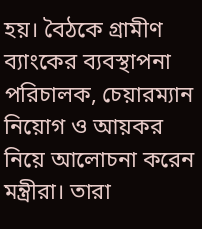হয়। বৈঠকে গ্রামীণ ব্যাংকের ব্যবস্থাপনা পরিচালক, চেয়ারম্যান নিয়োগ ও আয়কর নিয়ে আলোচনা করেন মন্ত্রীরা। তারা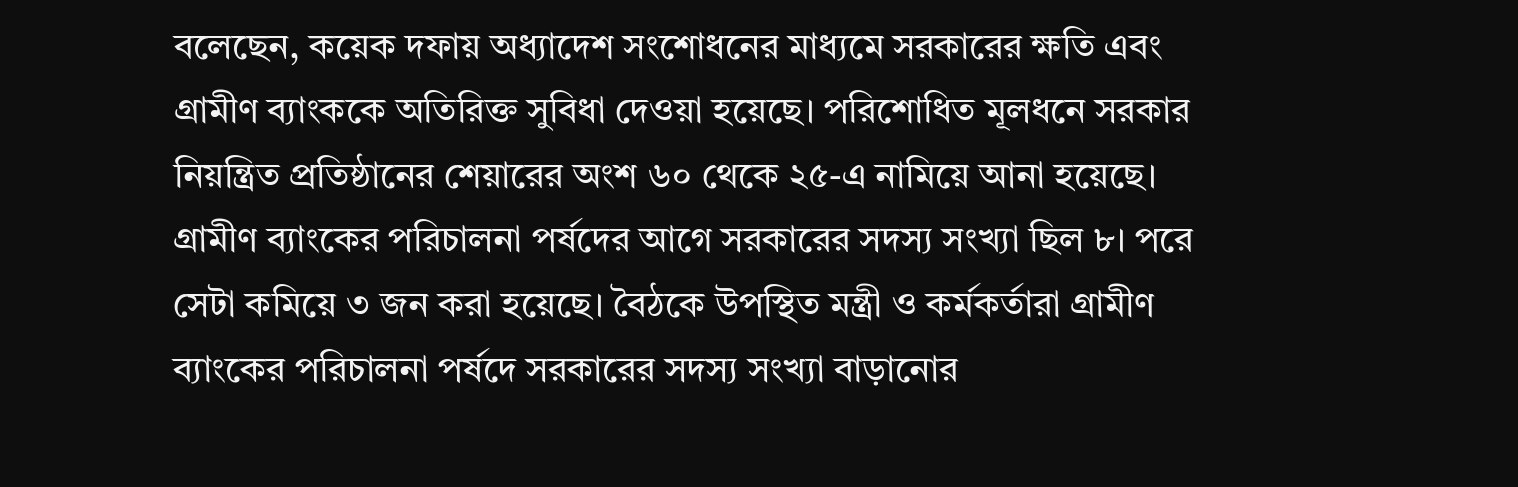বলেছেন, কয়েক দফায় অধ্যাদেশ সংশোধনের মাধ্যমে সরকারের ক্ষতি এবং গ্রামীণ ব্যাংককে অতিরিক্ত সুবিধা দেওয়া হয়েছে। পরিশোধিত মূলধনে সরকার নিয়ন্ত্রিত প্রতিষ্ঠানের শেয়ারের অংশ ৬০ থেকে ২৫-এ নামিয়ে আনা হয়েছে। গ্রামীণ ব্যাংকের পরিচালনা পর্ষদের আগে সরকারের সদস্য সংখ্যা ছিল ৮। পরে সেটা কমিয়ে ৩ জন করা হয়েছে। বৈঠকে উপস্থিত মন্ত্রী ও কর্মকর্তারা গ্রামীণ ব্যাংকের পরিচালনা পর্ষদে সরকারের সদস্য সংখ্যা বাড়ানোর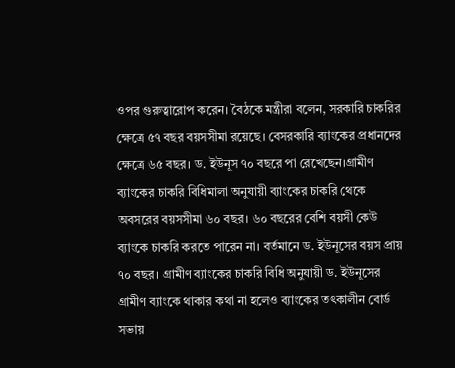ওপর গুরুত্বারোপ করেন। বৈঠকে মন্ত্রীরা বলেন, সরকারি চাকরির ক্ষেত্রে ৫৭ বছর বয়সসীমা রয়েছে। বেসরকারি ব্যাংকের প্রধানদের ক্ষেত্রে ৬৫ বছর। ড. ইউনূস ৭০ বছরে পা রেখেছেন।গ্রামীণ ব্যাংকের চাকরি বিধিমালা অনুযায়ী ব্যাংকের চাকরি থেকে অবসরের বয়সসীমা ৬০ বছর। ৬০ বছরের বেশি বয়সী কেউ ব্যাংকে চাকরি করতে পারেন না। বর্তমানে ড. ইউনূসের বয়স প্রায় ৭০ বছর। গ্রামীণ ব্যাংকের চাকরি বিধি অনুযায়ী ড. ইউনূসের গ্রামীণ ব্যাংকে থাকার কথা না হলেও ব্যাংকের তৎকালীন বোর্ড সভায়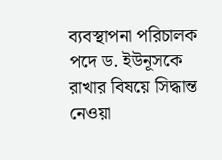ব্যবস্থাপনা পরিচালক পদে ড. ইউনূসকে রাখার বিষয়ে সিদ্ধান্ত নেওয়া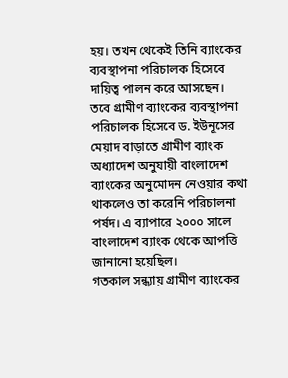হয়। তখন থেকেই তিনি ব্যাংকের ব্যবস্থাপনা পরিচালক হিসেবে দায়িত্ব পালন করে আসছেন। তবে গ্রামীণ ব্যাংকের ব্যবস্থাপনা পরিচালক হিসেবে ড. ইউনূসের মেয়াদ বাড়াতে গ্রামীণ ব্যাংক অধ্যাদেশ অনুযায়ী বাংলাদেশ ব্যাংকের অনুমোদন নেওয়ার কথা থাকলেও তা করেনি পরিচালনা পর্ষদ। এ ব্যাপারে ২০০০ সালে বাংলাদেশ ব্যাংক থেকে আপত্তি জানানো হয়েছিল।
গতকাল সন্ধ্যায় গ্রামীণ ব্যাংকের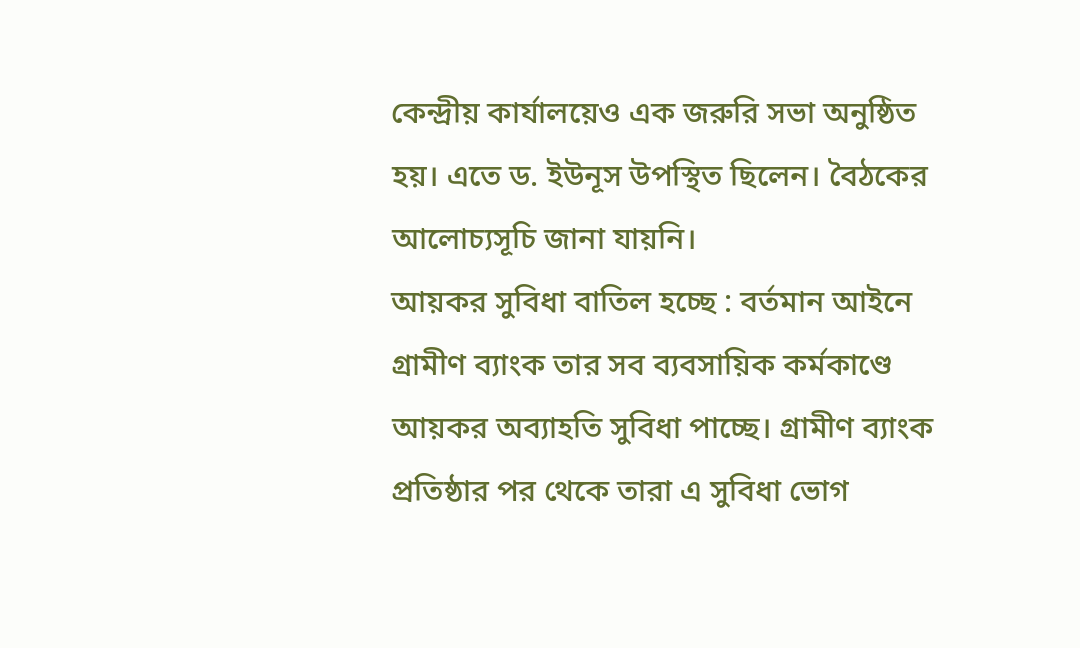কেন্দ্রীয় কার্যালয়েও এক জরুরি সভা অনুষ্ঠিত হয়। এতে ড. ইউনূস উপস্থিত ছিলেন। বৈঠকের আলোচ্যসূচি জানা যায়নি।
আয়কর সুবিধা বাতিল হচ্ছে : বর্তমান আইনে গ্রামীণ ব্যাংক তার সব ব্যবসায়িক কর্মকাণ্ডে আয়কর অব্যাহতি সুবিধা পাচ্ছে। গ্রামীণ ব্যাংক প্রতিষ্ঠার পর থেকে তারা এ সুবিধা ভোগ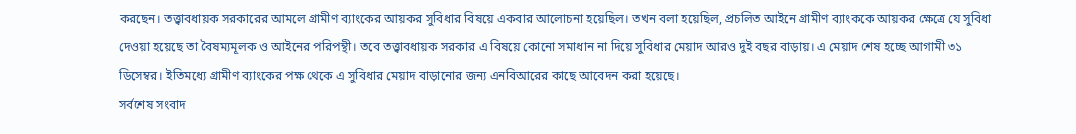করছেন। তত্ত্বাবধায়ক সরকারের আমলে গ্রামীণ ব্যাংকের আয়কর সুবিধার বিষয়ে একবার আলোচনা হয়েছিল। তখন বলা হয়েছিল, প্রচলিত আইনে গ্রামীণ ব্যাংককে আয়কর ক্ষেত্রে যে সুবিধা দেওয়া হয়েছে তা বৈষম্যমূলক ও আইনের পরিপন্থী। তবে তত্ত্বাবধায়ক সরকার এ বিষয়ে কোনো সমাধান না দিয়ে সুবিধার মেয়াদ আরও দুই বছর বাড়ায়। এ মেয়াদ শেষ হচ্ছে আগামী ৩১ ডিসেম্বর। ইতিমধ্যে গ্রামীণ ব্যাংকের পক্ষ থেকে এ সুবিধার মেয়াদ বাড়ানোর জন্য এনবিআরের কাছে আবেদন করা হয়েছে।
সর্বশেষ সংবাদ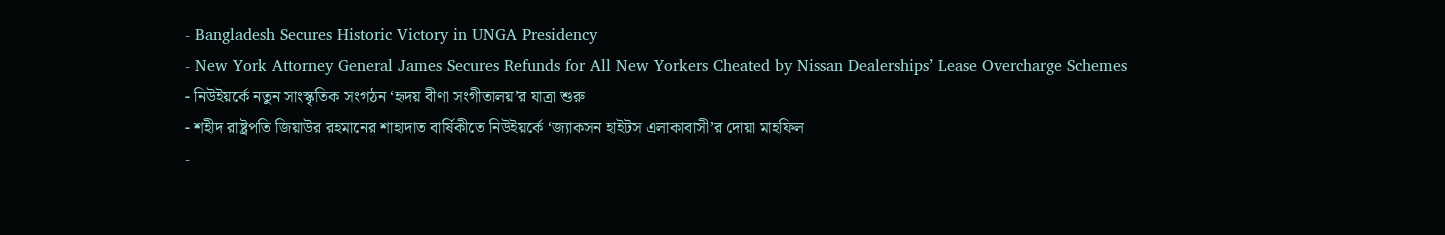- Bangladesh Secures Historic Victory in UNGA Presidency
- New York Attorney General James Secures Refunds for All New Yorkers Cheated by Nissan Dealerships’ Lease Overcharge Schemes
- নিউইয়র্কে নতুন সাংস্কৃতিক সংগঠন ‘হৃদয় বীণা সংগীতালয়’র যাত্রা শুরু
- শহীদ রাষ্ট্রপতি জিয়াউর রহমানের শাহাদাত বার্ষিকীতে নিউইয়র্কে ‘জ্যাকসন হাইটস এলাকাবাসী’র দোয়া মাহফিল
-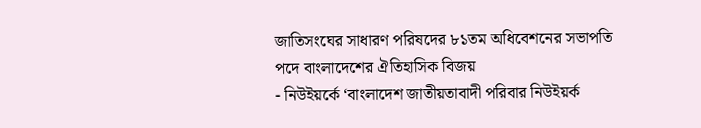জাতিসংঘের সাধারণ পরিষদের ৮১তম অধিবেশনের সভাপতি পদে বাংলাদেশের ঐতিহাসিক বিজয়
- নিউইয়র্কে ‘বাংলাদেশ জাতীয়তাবাদী পরিবার নিউইয়র্ক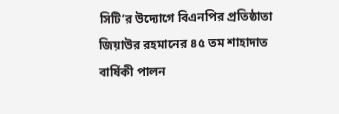সিটি’র উদ্যোগে বিএনপির প্রতিষ্ঠাতা জিয়াউর রহমানের ৪৫ তম শাহাদাত বার্ষিকী পালন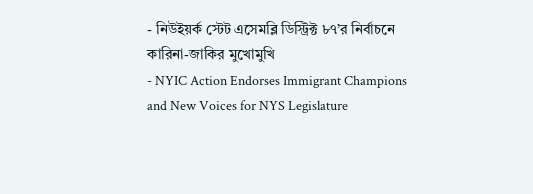- নিউইয়র্ক স্টেট এসেমব্লি ডিস্ট্রিক্ট ৮৭’র নির্বাচনে কারিনা-জাকির মুখোমুখি
- NYIC Action Endorses Immigrant Champions and New Voices for NYS Legislature